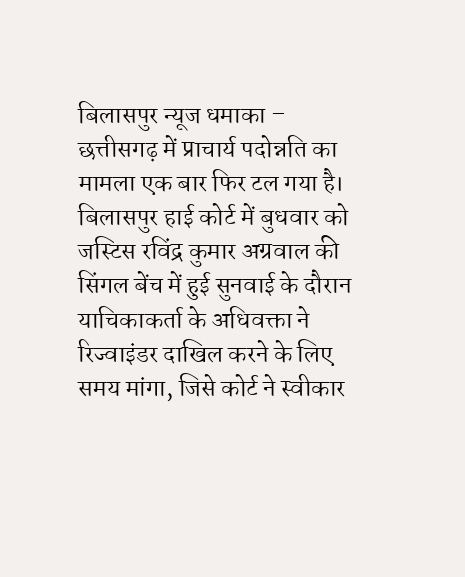बिलासपुर न्यूज धमाका – छत्तीसगढ़ में प्राचार्य पदोन्नति का मामला एक बार फिर टल गया है। बिलासपुर हाई कोर्ट में बुधवार को जस्टिस रविंद्र कुमार अग्रवाल की सिंगल बेंच में हुई सुनवाई के दौरान याचिकाकर्ता के अधिवक्ता ने रिज्वाइंडर दाखिल करने के लिए समय मांगा, जिसे कोर्ट ने स्वीकार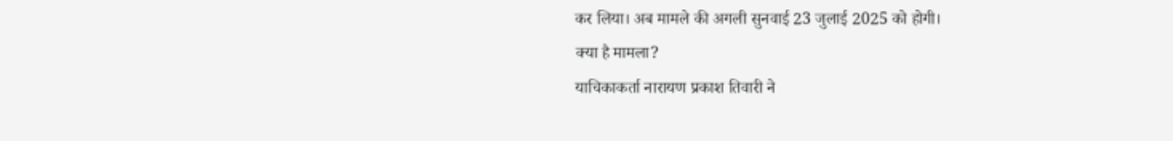कर लिया। अब मामले की अगली सुनवाई 23 जुलाई 2025 को होगी।
क्या है मामला?
याचिकाकर्ता नारायण प्रकाश तिवारी ने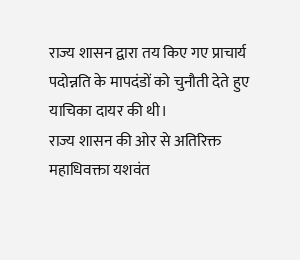राज्य शासन द्वारा तय किए गए प्राचार्य पदोन्नति के मापदंडों को चुनौती देते हुए याचिका दायर की थी।
राज्य शासन की ओर से अतिरिक्त महाधिवक्ता यशवंत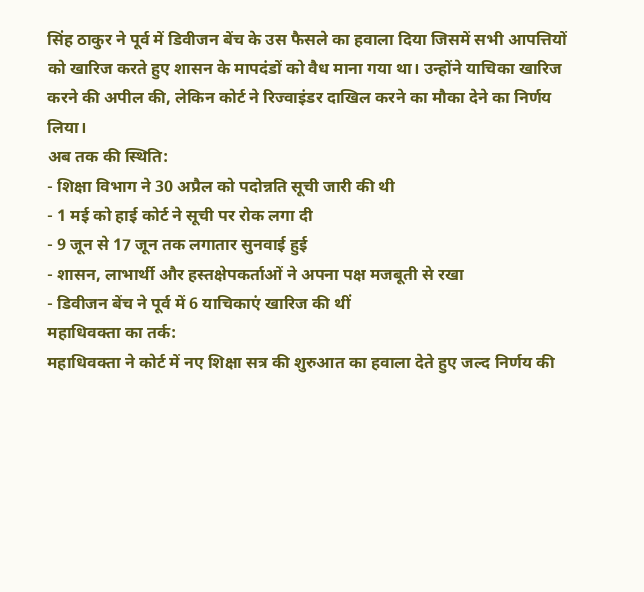सिंह ठाकुर ने पूर्व में डिवीजन बेंच के उस फैसले का हवाला दिया जिसमें सभी आपत्तियों को खारिज करते हुए शासन के मापदंडों को वैध माना गया था। उन्होंने याचिका खारिज करने की अपील की, लेकिन कोर्ट ने रिज्वाइंडर दाखिल करने का मौका देने का निर्णय लिया।
अब तक की स्थिति:
- शिक्षा विभाग ने 30 अप्रैल को पदोन्नति सूची जारी की थी
- 1 मई को हाई कोर्ट ने सूची पर रोक लगा दी
- 9 जून से 17 जून तक लगातार सुनवाई हुई
- शासन, लाभार्थी और हस्तक्षेपकर्ताओं ने अपना पक्ष मजबूती से रखा
- डिवीजन बेंच ने पूर्व में 6 याचिकाएं खारिज की थीं
महाधिवक्ता का तर्क:
महाधिवक्ता ने कोर्ट में नए शिक्षा सत्र की शुरुआत का हवाला देते हुए जल्द निर्णय की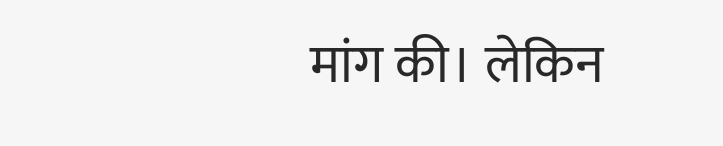मांग की। लेकिन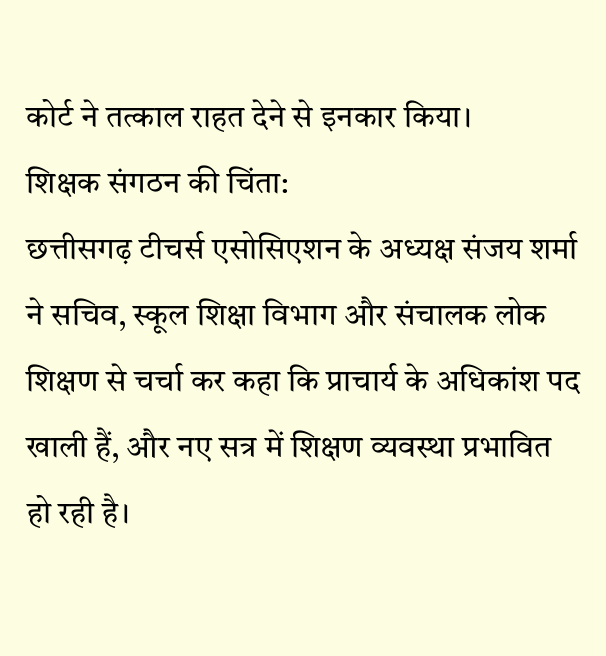कोर्ट ने तत्काल राहत देने से इनकार किया।
शिक्षक संगठन की चिंता:
छत्तीसगढ़ टीचर्स एसोसिएशन के अध्यक्ष संजय शर्मा ने सचिव, स्कूल शिक्षा विभाग और संचालक लोक शिक्षण से चर्चा कर कहा कि प्राचार्य के अधिकांश पद खाली हैं, और नए सत्र में शिक्षण व्यवस्था प्रभावित हो रही है।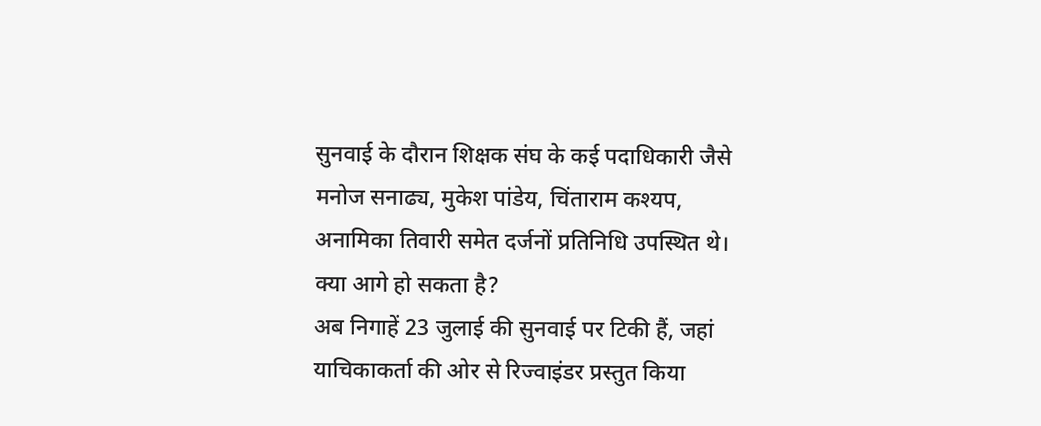सुनवाई के दौरान शिक्षक संघ के कई पदाधिकारी जैसे मनोज सनाढ्य, मुकेश पांडेय, चिंताराम कश्यप, अनामिका तिवारी समेत दर्जनों प्रतिनिधि उपस्थित थे।
क्या आगे हो सकता है?
अब निगाहें 23 जुलाई की सुनवाई पर टिकी हैं, जहां याचिकाकर्ता की ओर से रिज्वाइंडर प्रस्तुत किया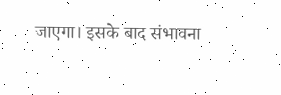जाएगा। इसके बाद संभावना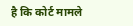है कि कोर्ट मामले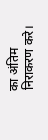का अंतिम निराकरण करे।